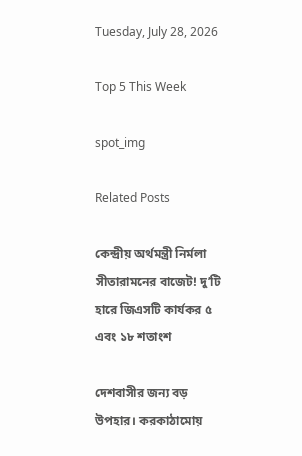Tuesday, July 28, 2026

Top 5 This Week

spot_img

Related Posts

কেন্দ্রীয় অর্থমন্ত্রী নির্মলা সীতারামনের বাজেট! দু’টি হারে জিএসটি কার্যকর ৫ এবং ১৮ শতাংশ

দেশবাসীর জন্য বড় উপহার। করকাঠামোয়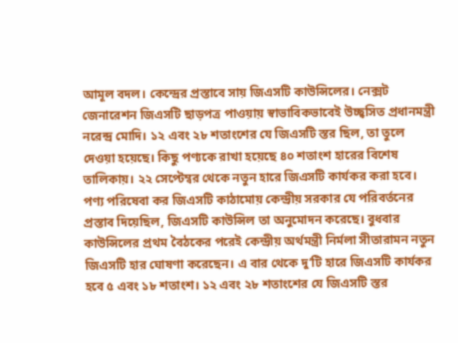আমূল বদল। কেন্দ্রের প্রস্তাবে সায় জিএসটি কাউন্সিলের। নেক্সট জেনারেশন জিএসটি ছাড়পত্র পাওয়ায় স্বাভাবিকভাবেই উচ্ছ্বসিত প্রধানমন্ত্রী নরেন্দ্র মোদি। ১২ এবং ২৮ শতাংশের যে জিএসটি স্তর ছিল, তা তুলে দেওয়া হয়েছে। কিছু পণ্যকে রাখা হয়েছে ৪০ শতাংশ হারের বিশেষ তালিকায়। ২২ সেপ্টেম্বর থেকে নতুন হারে জিএসটি কার্যকর করা হবে। পণ্য পরিষেবা কর জিএসটি কাঠামোয় কেন্দ্রীয় সরকার যে পরিবর্তনের প্রস্তাব দিয়েছিল, জিএসটি কাউন্সিল তা অনুমোদন করেছে। বুধবার কাউন্সিলের প্রথম বৈঠকের পরেই কেন্দ্রীয় অর্থমন্ত্রী নির্মলা সীতারামন নতুন জিএসটি হার ঘোষণা করেছেন। এ বার থেকে দু’টি হারে জিএসটি কার্যকর হবে ৫ এবং ১৮ শতাংশ। ১২ এবং ২৮ শতাংশের যে জিএসটি স্তর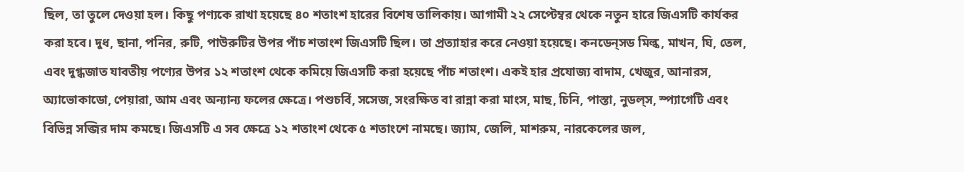ছিল, তা তুলে দেওয়া হল। কিছু পণ্যকে রাখা হয়েছে ৪০ শতাংশ হারের বিশেষ তালিকায়। আগামী ২২ সেপ্টেম্বর থেকে নতুন হারে জিএসটি কার্যকর করা হবে। দুধ, ছানা, পনির, রুটি, পাউরুটির উপর পাঁচ শতাংশ জিএসটি ছিল। তা প্রত্যাহার করে নেওয়া হয়েছে। কনডেন্‌সড মিল্ক, মাখন, ঘি, তেল, এবং দুগ্ধজাত যাবতীয় পণ্যের উপর ১২ শতাংশ থেকে কমিয়ে জিএসটি করা হয়েছে পাঁচ শতাংশ। একই হার প্রযোজ্য বাদাম, খেজুর, আনারস, অ্যাভোকাডো, পেয়ারা, আম এবং অন্যান্য ফলের ক্ষেত্রে। পশুচর্বি, সসেজ, সংরক্ষিত বা রান্না করা মাংস, মাছ, চিনি, পাস্তা, নুডল্‌স, স্প্যাগেটি এবং বিভিন্ন সব্জির দাম কমছে। জিএসটি এ সব ক্ষেত্রে ১২ শতাংশ থেকে ৫ শতাংশে নামছে। জ্যাম, জেলি, মাশরুম, নারকেলের জল,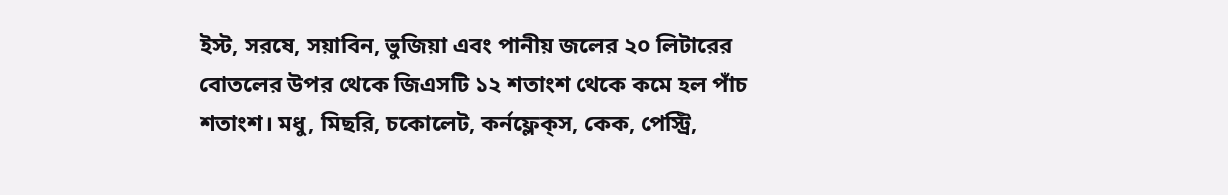ইস্ট, সরষে, সয়াবিন, ভুজিয়া এবং পানীয় জলের ২০ লিটারের বোতলের উপর থেকে জিএসটি ১২ শতাংশ থেকে কমে হল পাঁচ শতাংশ। মধু, মিছরি, চকোলেট, কর্নফ্লেক্‌স, কেক, পেস্ট্রি,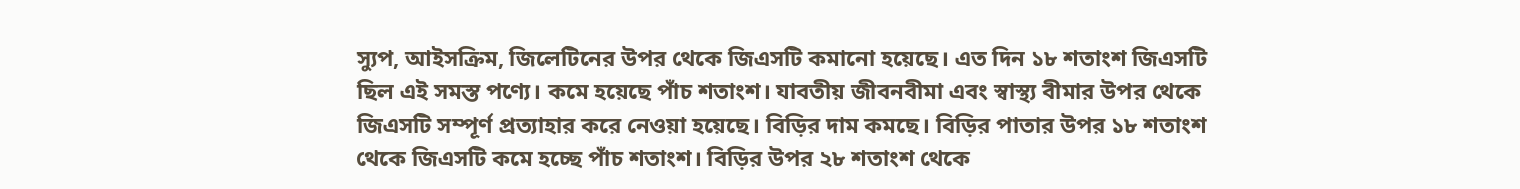স্যুপ, আইসক্রিম, জিলেটিনের উপর থেকে জিএসটি কমানো হয়েছে। এত দিন ১৮ শতাংশ জিএসটি ছিল এই সমস্ত পণ্যে। কমে হয়েছে পাঁচ শতাংশ। যাবতীয় জীবনবীমা এবং স্বাস্থ্য বীমার উপর থেকে জিএসটি সম্পূর্ণ প্রত্যাহার করে নেওয়া হয়েছে। বিড়ির দাম কমছে। বিড়ির পাতার উপর ১৮ শতাংশ থেকে জিএসটি কমে হচ্ছে পাঁচ শতাংশ। বিড়ির উপর ২৮ শতাংশ থেকে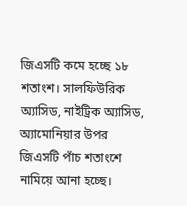জিএসটি কমে হচ্ছে ১৮ শতাংশ। সালফিউরিক অ্যাসিড, নাইট্রিক অ্যাসিড, অ্যামোনিয়ার উপর জিএসটি পাঁচ শতাংশে নামিয়ে আনা হচ্ছে।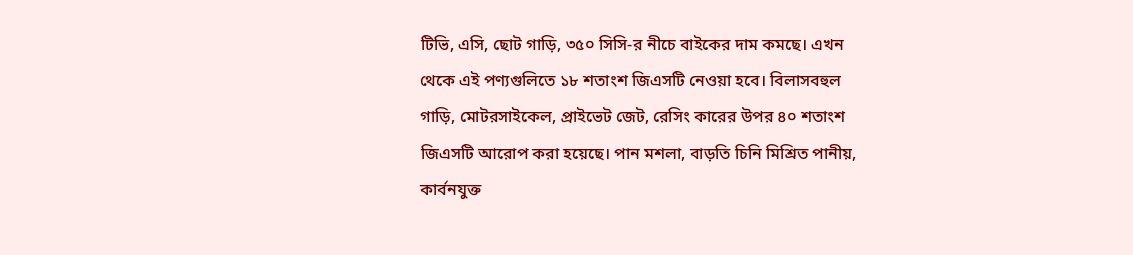টিভি, এসি, ছোট গাড়ি, ৩৫০ সিসি-র নীচে বাইকের দাম কমছে। এখন থেকে এই পণ্যগুলিতে ১৮ শতাংশ জিএসটি নেওয়া হবে। বিলাসবহুল গাড়ি, মোটরসাইকেল, প্রাইভেট জেট, রেসিং কারের উপর ৪০ শতাংশ জিএসটি আরোপ করা হয়েছে। পান মশলা, বাড়তি চিনি মিশ্রিত পানীয়, কার্বনযুক্ত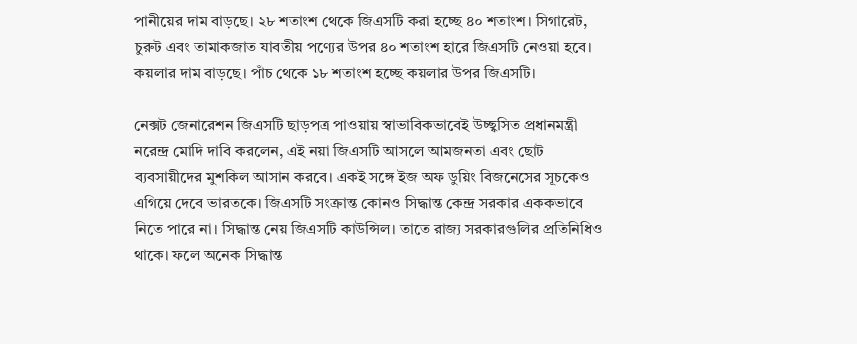পানীয়ের দাম বাড়ছে। ২৮ শতাংশ থেকে জিএসটি করা হচ্ছে ৪০ শতাংশ। সিগারেট, চুরুট এবং তামাকজাত যাবতীয় পণ্যের উপর ৪০ শতাংশ হারে জিএসটি নেওয়া হবে। কয়লার দাম বাড়ছে। পাঁচ থেকে ১৮ শতাংশ হচ্ছে কয়লার উপর জিএসটি।

নেক্সট জেনারেশন জিএসটি ছাড়পত্র পাওয়ায় স্বাভাবিকভাবেই উচ্ছ্বসিত প্রধানমন্ত্রী নরেন্দ্র মোদি দাবি করলেন, এই নয়া জিএসটি আসলে আমজনতা এবং ছোট ব্যবসায়ীদের মুশকিল আসান করবে। একই সঙ্গে ইজ অফ ডুয়িং বিজনেসের সূচকেও এগিয়ে দেবে ভারতকে। জিএসটি সংক্রান্ত কোনও সিদ্ধান্ত কেন্দ্র সরকার এককভাবে নিতে পারে না। সিদ্ধান্ত নেয় জিএসটি কাউন্সিল। তাতে রাজ্য সরকারগুলির প্রতিনিধিও থাকে। ফলে অনেক সিদ্ধান্ত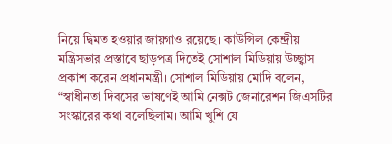নিয়ে দ্বিমত হওয়ার জায়গাও রয়েছে। কাউন্সিল কেন্দ্রীয় মন্ত্রিসভার প্রস্তাবে ছাড়পত্র দিতেই সোশাল মিডিয়ায় উচ্ছ্বাস প্রকাশ করেন প্রধানমন্ত্রী। সোশাল মিডিয়ায় মোদি বলেন, “স্বাধীনতা দিবসের ভাষণেই আমি নেক্সট জেনারেশন জিএসটির সংস্কারের কথা বলেছিলাম। আমি খুশি যে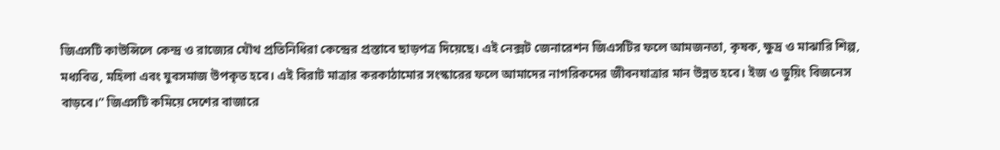জিএসটি কাউন্সিলে কেন্দ্র ও রাজ্যের যৌথ প্রতিনিধিরা কেন্দ্রের প্রস্তাবে ছাড়পত্র দিয়েছে। এই নেক্সট জেনারেশন জিএসটির ফলে আমজনতা, কৃষক, ক্ষুদ্র ও মাঝারি শিল্প, মধ্যবিত্ত, মহিলা এবং যুবসমাজ উপকৃত হবে। এই বিরাট মাত্রার করকাঠামোর সংস্কারের ফলে আমাদের নাগরিকদের জীবনযাত্রার মান উন্নত হবে। ইজ ও ডুয়িং বিজনেস বাড়বে।” জিএসটি কমিয়ে দেশের বাজারে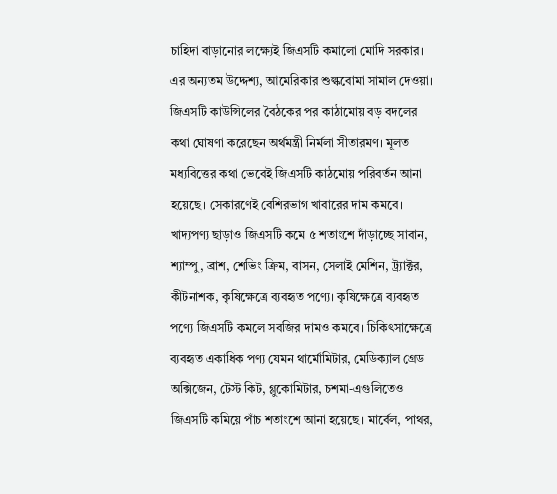চাহিদা বাড়ানোর লক্ষ্যেই জিএসটি কমালো মোদি সরকার। এর অন্যতম উদ্দেশ্য, আমেরিকার শুল্কবোমা সামাল দেওয়া। জিএসটি কাউন্সিলের বৈঠকের পর কাঠামোয় বড় বদলের কথা ঘোষণা করেছেন অর্থমন্ত্রী নির্মলা সীতারমণ। মূলত মধ্যবিত্তের কথা ভেবেই জিএসটি কাঠমোয় পরিবর্তন আনা হয়েছে। সেকারণেই বেশিরভাগ খাবারের দাম কমবে। খাদ্যপণ্য ছাড়াও জিএসটি কমে ৫ শতাংশে দাঁড়াচ্ছে সাবান, শ্যাম্পু, ব্রাশ, শেভিং ক্রিম, বাসন, সেলাই মেশিন, ট্র্যাক্টর, কীটনাশক, কৃষিক্ষেত্রে ব্যবহৃত পণ্যে। কৃষিক্ষেত্রে ব্যবহৃত পণ্যে জিএসটি কমলে সবজির দামও কমবে। চিকিৎসাক্ষেত্রে ব্যবহৃত একাধিক পণ্য যেমন থার্মোমিটার, মেডিক্যাল গ্রেড অক্সিজেন, টেস্ট কিট, গ্লুকোমিটার, চশমা-এগুলিতেও জিএসটি কমিয়ে পাঁচ শতাংশে আনা হয়েছে। মার্বেল, পাথর,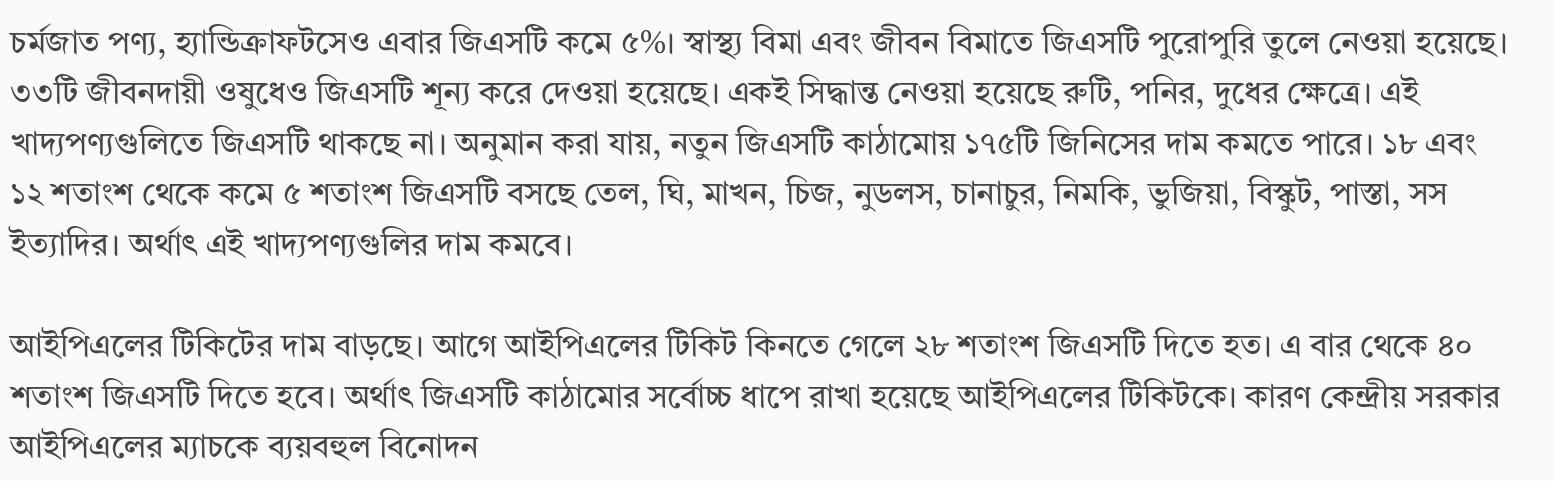চর্মজাত পণ্য, হ্যান্ডিক্রাফটসেও এবার জিএসটি কমে ৫%। স্বাস্থ্য বিমা এবং জীবন বিমাতে জিএসটি পুরোপুরি তুলে নেওয়া হয়েছে। ৩৩টি জীবনদায়ী ওষুধেও জিএসটি শূন্য করে দেওয়া হয়েছে। একই সিদ্ধান্ত নেওয়া হয়েছে রুটি, পনির, দুধের ক্ষেত্রে। এই খাদ্যপণ্যগুলিতে জিএসটি থাকছে না। অনুমান করা যায়, নতুন জিএসটি কাঠামোয় ১৭৫টি জিনিসের দাম কমতে পারে। ১৮ এবং ১২ শতাংশ থেকে কমে ৫ শতাংশ জিএসটি বসছে তেল, ঘি, মাখন, চিজ, নুডলস, চানাচুর, নিমকি, ভুজিয়া, বিস্কুট, পাস্তা, সস ইত্যাদির। অর্থাৎ এই খাদ্যপণ্যগুলির দাম কমবে।

আইপিএলের টিকিটের দাম বাড়ছে। আগে আইপিএলের টিকিট কিনতে গেলে ২৮ শতাংশ জিএসটি দিতে হত। এ বার থেকে ৪০ শতাংশ জিএসটি দিতে হবে। অর্থাৎ জিএসটি কাঠামোর সর্বোচ্চ ধাপে রাখা হয়েছে আইপিএলের টিকিটকে। কারণ কেন্দ্রীয় সরকার আইপিএলের ম্যাচকে ব্যয়বহুল বিনোদন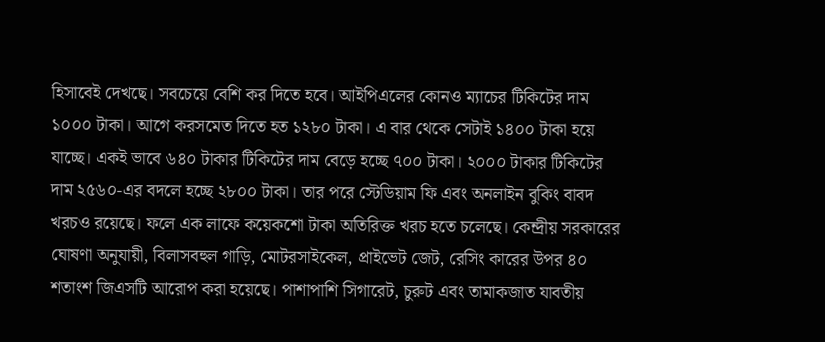হিসাবেই দেখছে। সবচেয়ে বেশি কর দিতে হবে। আইপিএলের কোনও ম্যাচের টিকিটের দাম ১০০০ টাকা। আগে করসমেত দিতে হত ১২৮০ টাকা। এ বার থেকে সেটাই ১৪০০ টাকা হয়ে যাচ্ছে। একই ভাবে ৬৪০ টাকার টিকিটের দাম বেড়ে হচ্ছে ৭০০ টাকা। ২০০০ টাকার টিকিটের দাম ২৫৬০-এর বদলে হচ্ছে ২৮০০ টাকা। তার পরে স্টেডিয়াম ফি এবং অনলাইন বুকিং বাবদ খরচও রয়েছে। ফলে এক লাফে কয়েকশো টাকা অতিরিক্ত খরচ হতে চলেছে। কেন্দ্রীয় সরকারের ঘোষণা অনুযায়ী, বিলাসবহুল গাড়ি, মোটরসাইকেল, প্রাইভেট জেট, রেসিং কারের উপর ৪০ শতাংশ জিএসটি আরোপ করা হয়েছে। পাশাপাশি সিগারেট, চুরুট এবং তামাকজাত যাবতীয়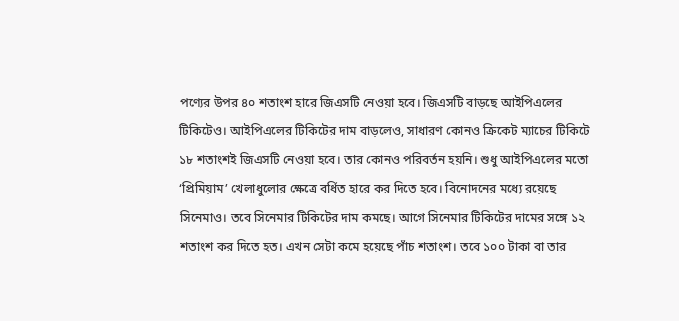পণ্যের উপর ৪০ শতাংশ হারে জিএসটি নেওয়া হবে। জিএসটি বাড়ছে আইপিএলের টিকিটেও। আইপিএলের টিকিটের দাম বাড়লেও, সাধারণ কোনও ক্রিকেট ম্যাচের টিকিটে ১৮ শতাংশই জিএসটি নেওয়া হবে। তার কোনও পরিবর্তন হয়নি। শুধু আইপিএলের মতো ‘প্রিমিয়াম’ খেলাধুলোর ক্ষেত্রে বর্ধিত হারে কর দিতে হবে। বিনোদনের মধ্যে রয়েছে সিনেমাও। তবে সিনেমার টিকিটের দাম কমছে। আগে সিনেমার টিকিটের দামের সঙ্গে ১২ শতাংশ কর দিতে হত। এখন সেটা কমে হয়েছে পাঁচ শতাংশ। তবে ১০০ টাকা বা তার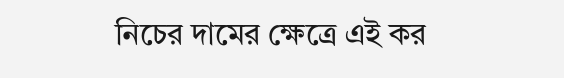নিচের দামের ক্ষেত্রে এই কর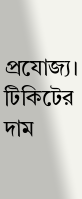প্রযোজ্য। টিকিটের দাম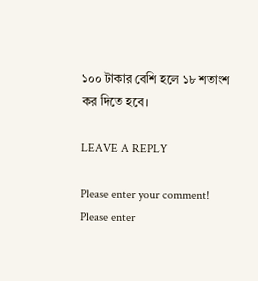১০০ টাকার বেশি হলে ১৮ শতাংশ কর দিতে হবে।

LEAVE A REPLY

Please enter your comment!
Please enter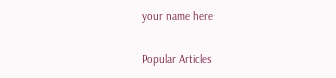your name here

Popular Articles